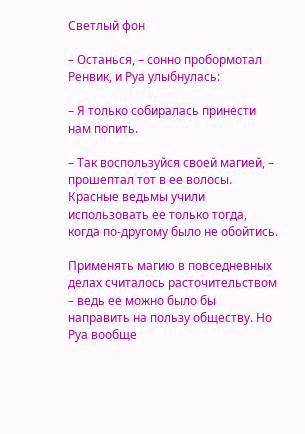Светлый фон

– Останься, – сонно пробормотал Ренвик, и Руа улыбнулась:

– Я только собиралась принести нам попить.

– Так воспользуйся своей магией, – прошептал тот в ее волосы. Красные ведьмы учили использовать ее только тогда, когда по-другому было не обойтись.

Применять магию в повседневных делах считалось расточительством – ведь ее можно было бы направить на пользу обществу. Но Руа вообще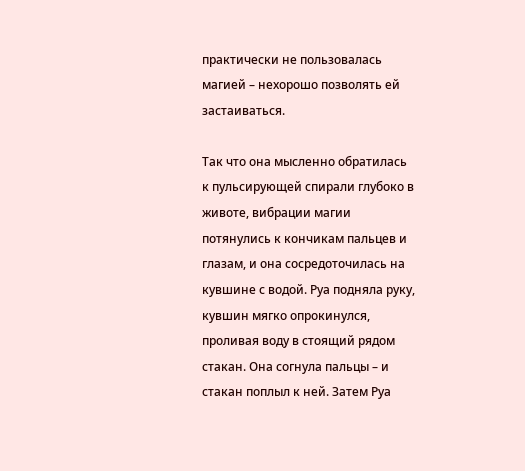практически не пользовалась магией – нехорошо позволять ей застаиваться.

Так что она мысленно обратилась к пульсирующей спирали глубоко в животе, вибрации магии потянулись к кончикам пальцев и глазам, и она сосредоточилась на кувшине с водой. Руа подняла руку, кувшин мягко опрокинулся, проливая воду в стоящий рядом стакан. Она согнула пальцы – и стакан поплыл к ней. Затем Руа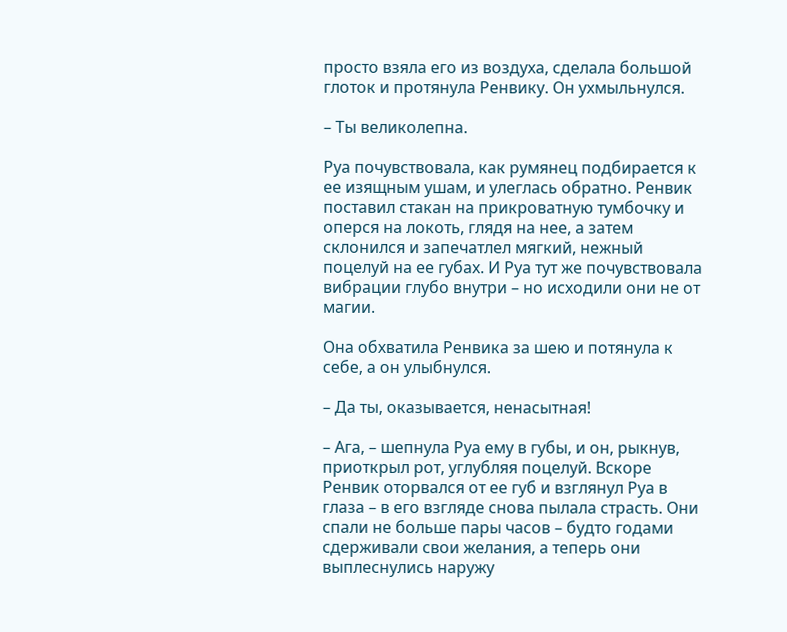просто взяла его из воздуха, сделала большой глоток и протянула Ренвику. Он ухмыльнулся.

– Ты великолепна.

Руа почувствовала, как румянец подбирается к ее изящным ушам, и улеглась обратно. Ренвик поставил стакан на прикроватную тумбочку и оперся на локоть, глядя на нее, а затем склонился и запечатлел мягкий, нежный поцелуй на ее губах. И Руа тут же почувствовала вибрации глубо внутри – но исходили они не от магии.

Она обхватила Ренвика за шею и потянула к себе, а он улыбнулся.

– Да ты, оказывается, ненасытная!

– Ага, – шепнула Руа ему в губы, и он, рыкнув, приоткрыл рот, углубляя поцелуй. Вскоре Ренвик оторвался от ее губ и взглянул Руа в глаза – в его взгляде снова пылала страсть. Они спали не больше пары часов – будто годами сдерживали свои желания, а теперь они выплеснулись наружу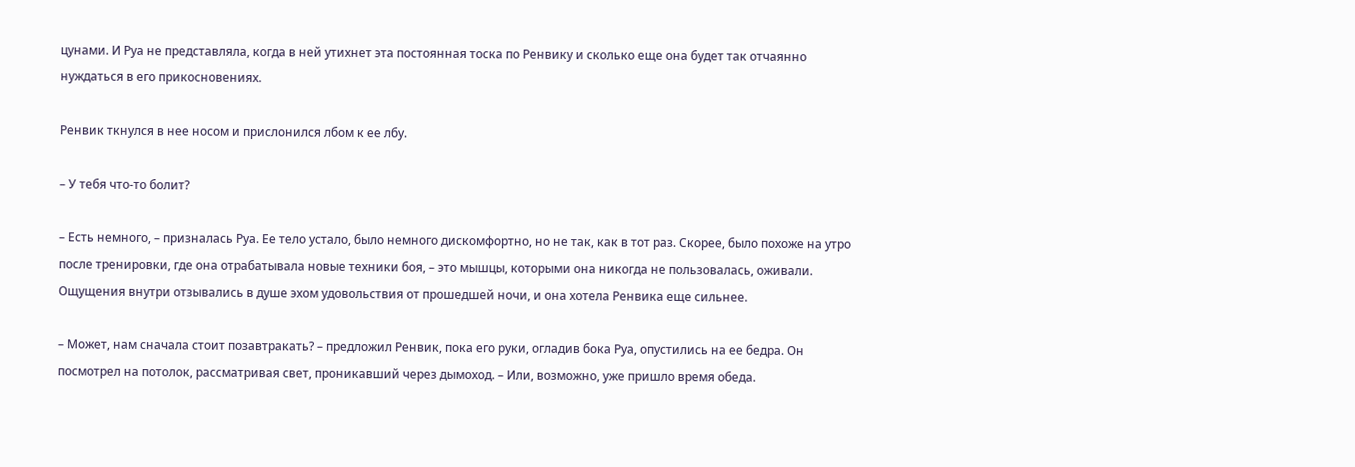цунами. И Руа не представляла, когда в ней утихнет эта постоянная тоска по Ренвику и сколько еще она будет так отчаянно нуждаться в его прикосновениях.

Ренвик ткнулся в нее носом и прислонился лбом к ее лбу.

– У тебя что-то болит?

– Есть немного, – призналась Руа. Ее тело устало, было немного дискомфортно, но не так, как в тот раз. Скорее, было похоже на утро после тренировки, где она отрабатывала новые техники боя, – это мышцы, которыми она никогда не пользовалась, оживали. Ощущения внутри отзывались в душе эхом удовольствия от прошедшей ночи, и она хотела Ренвика еще сильнее.

– Может, нам сначала стоит позавтракать? – предложил Ренвик, пока его руки, огладив бока Руа, опустились на ее бедра. Он посмотрел на потолок, рассматривая свет, проникавший через дымоход. – Или, возможно, уже пришло время обеда.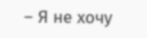– Я не хочу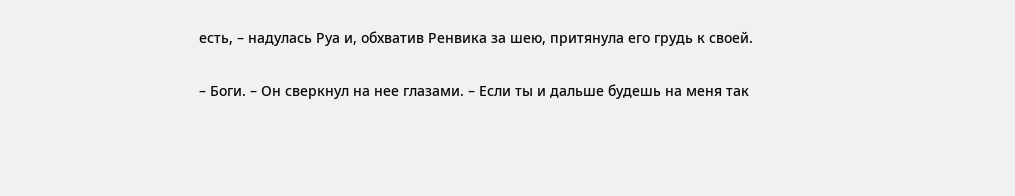есть, – надулась Руа и, обхватив Ренвика за шею, притянула его грудь к своей.

– Боги. – Он сверкнул на нее глазами. – Если ты и дальше будешь на меня так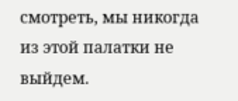смотреть, мы никогда из этой палатки не выйдем.